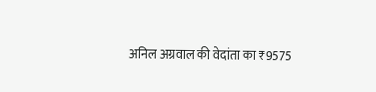अनिल अग्रवाल की वेदांता का ₹9575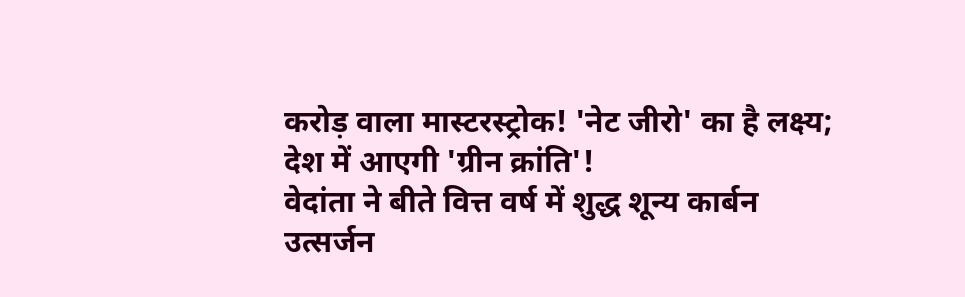करोड़ वाला मास्टरस्ट्रोक! 'नेट जीरो' का है लक्ष्य; देश में आएगी 'ग्रीन क्रांति'!
वेदांता ने बीते वित्त वर्ष में शुद्ध शून्य कार्बन उत्सर्जन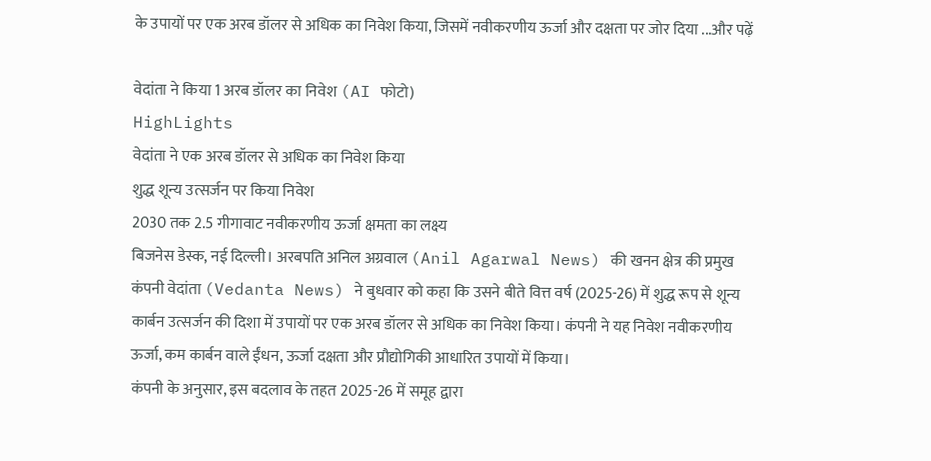के उपायों पर एक अरब डॉलर से अधिक का निवेश किया, जिसमें नवीकरणीय ऊर्जा और दक्षता पर जोर दिया ...और पढ़ें

वेदांता ने किया 1 अरब डॉलर का निवेश (AI फोटो)
HighLights
वेदांता ने एक अरब डॉलर से अधिक का निवेश किया
शुद्ध शून्य उत्सर्जन पर किया निवेश
2030 तक 2.5 गीगावाट नवीकरणीय ऊर्जा क्षमता का लक्ष्य
बिजनेस डेस्क, नई दिल्ली। अरबपति अनिल अग्रवाल (Anil Agarwal News) की खनन क्षेत्र की प्रमुख कंपनी वेदांता (Vedanta News) ने बुधवार को कहा कि उसने बीते वित्त वर्ष (2025-26) में शुद्ध रूप से शून्य कार्बन उत्सर्जन की दिशा में उपायों पर एक अरब डॉलर से अधिक का निवेश किया। कंपनी ने यह निवेश नवीकरणीय ऊर्जा, कम कार्बन वाले ईंधन, ऊर्जा दक्षता और प्रौद्योगिकी आधारित उपायों में किया।
कंपनी के अनुसार, इस बदलाव के तहत 2025-26 में समूह द्वारा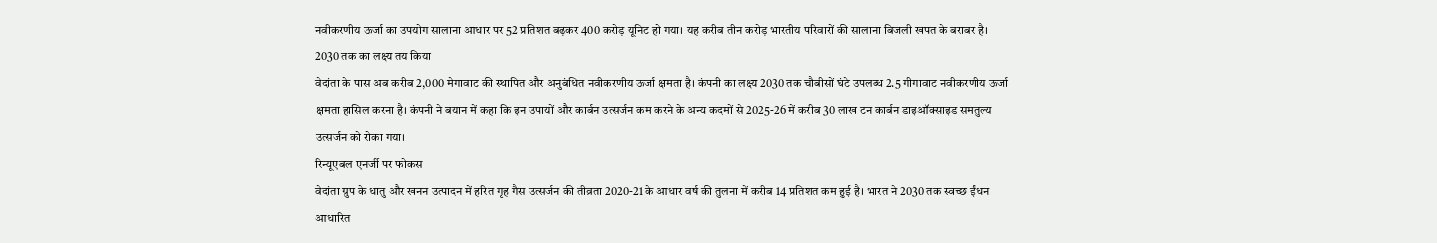नवीकरणीय ऊर्जा का उपयोग सालाना आधार पर 52 प्रतिशत बढ़कर 400 करोड़ यूनिट हो गया। यह करीब तीन करोड़ भारतीय परिवारों की सालाना बिजली खपत के बराबर है।
2030 तक का लक्ष्य तय किया
वेदांता के पास अब करीब 2,000 मेगावाट की स्थापित और अनुबंधित नवीकरणीय ऊर्जा क्षमता है। कंपनी का लक्ष्य 2030 तक चौबीसों घंटे उपलब्ध 2.5 गीगावाट नवीकरणीय ऊर्जा क्षमता हासिल करना है। कंपनी ने बयान में कहा कि इन उपायों और कार्बन उत्सर्जन कम करने के अन्य कदमों से 2025-26 में करीब 30 लाख टन कार्बन डाइऑक्साइड समतुल्य उत्सर्जन को रोका गया।
रिन्यूएबल एनर्जी पर फोकस
वेदांता ग्रुप के धातु और खनन उत्पादन में हरित गृह गैस उत्सर्जन की तीव्रता 2020-21 के आधार वर्ष की तुलना में करीब 14 प्रतिशत कम हुई है। भारत ने 2030 तक स्वच्छ ईंधन आधारित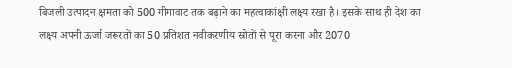बिजली उत्पादन क्षमता को 500 गीगावाट तक बढ़ाने का महत्वाकांक्षी लक्ष्य रखा है। इसके साथ ही देश का लक्ष्य अपनी ऊर्जा जरूरतों का 50 प्रतिशत नवीकरणीय स्रोतों से पूरा करना और 2070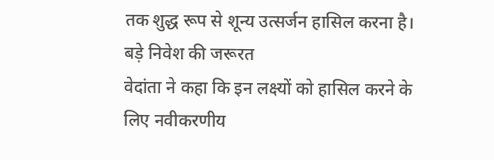तक शुद्ध रूप से शून्य उत्सर्जन हासिल करना है।
बड़े निवेश की जरूरत
वेदांता ने कहा कि इन लक्ष्यों को हासिल करने के लिए नवीकरणीय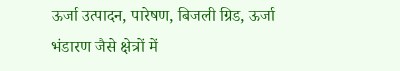ऊर्जा उत्पादन, पारेषण, बिजली ग्रिड, ऊर्जा भंडारण जैसे क्षेत्रों में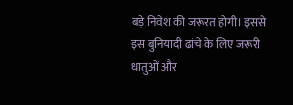बड़े निवेश की जरूरत होगी। इससे इस बुनियादी ढांचे के लिए जरूरी धातुओं और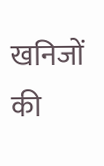खनिजों की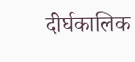दीर्घकालिक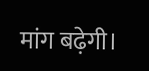मांग बढ़ेगी।